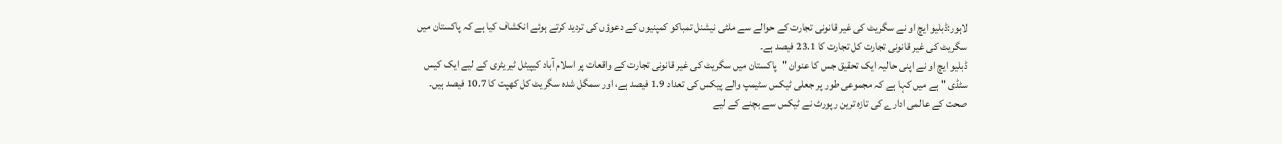لاہور:ڈبلیو ایچ او نے سگریٹ کی غیر قانونی تجارت کے حوالے سے ملٹی نیشنل تمباکو کمپنیوں کے دعوؤں کی تردید کرتے ہوئے انکشاف کیا ہے کہ پاکستان میں سگریٹ کی غیر قانونی تجارت کل تجارت کا 23.1 فیصد ہے۔
ڈبلیو ایچ او نے اپنی حالیہ ایک تحقیق جس کا عنوان "پاکستان میں سگریٹ کی غیر قانونی تجارت کے واقعات پر اسلام آباد کیپیٹل ٹیریٹری کے لیے ایک کیس سٹڈی " ہے میں کہا ہے کہ مجموعی طور پر جعلی ٹیکس سٹیمپ والے پیکس کی تعداد 1.9 فیصد ہے، اور سمگل شدہ سگریٹ کل کھپت کا 10.7 فیصد ہیں۔
صحت کے عالمی ادارے کی تازہ ترین رپورٹ نے ٹیکس سے بچنے کے لیے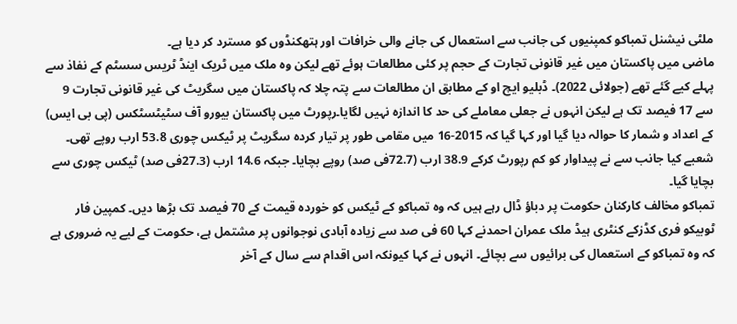ملٹی نیشنل تمباکو کمپنیوں کی جانب سے استعمال کی جانے والی خرافات اور ہتھکنڈوں کو مسترد کر دیا ہے۔
ماضی میں پاکستان میں غیر قانونی تجارت کے حجم پر کئی مطالعات ہوئے تھے لیکن وہ ملک میں ٹریک اینڈ ٹریس سسٹم کے نفاذ سے پہلے کیے گئے تھے (جولائی 2022)۔ ڈبلیو ایچ او کے مطابق ان مطالعات سے پتہ چلا کہ پاکستان میں سگریٹ کی غیر قانونی تجارت 9 سے 17 فیصد تک ہے لیکن انہوں نے جعلی معاملے کی حد کا اندازہ نہیں لگایا۔رپورٹ میں پاکستان بیورو آف سٹیٹسٹکس (پی بی ایس) کے اعداد و شمار کا حوالہ دیا گیا اور کہا گیا کہ 2015-16 میں مقامی طور پر تیار کردہ سگریٹ پر ٹیکس چوری 53.8 ارب روپے تھی۔ شعبے کیا جانب سے نے پیداوار کو کم رپورٹ کرکے 38.9 ارب (72.7فی صد) روپے بچایا۔ جبکہ 14.6 ارب (27.3فی صد) ٹیکس چوری سے بچایا گیا۔
تمباکو مخالف کارکنان حکومت پر دباؤ ڈال رہے ہیں کہ وہ تمباکو کے ٹیکس کو خوردہ قیمت کے 70 فیصد تک بڑھا دیں۔ کمپین فار ٹوبیکو فری کڈزکے کنٹری ہیڈ ملک عمران احمدنے کہا 60 فی صد سے زیادہ آبادی نوجوانوں پر مشتمل ہے، حکومت کے لیے یہ ضروری ہے کہ وہ تمباکو کے استعمال کی برائیوں سے بچائے۔ انہوں نے کہا کیونکہ اس اقدام سے سال کے آخر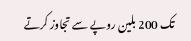تک 200 بلین روپے سے تجاوز کرتے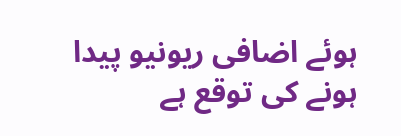ہوئے اضافی ریونیو پیدا ہونے کی توقع ہے